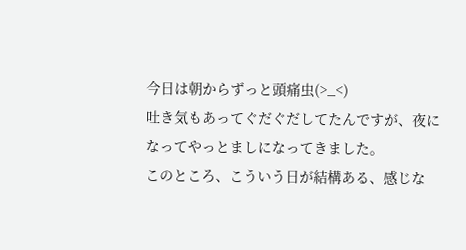今日は朝からずっと頭痛虫(>_<)
吐き気もあってぐだぐだしてたんですが、夜になってやっとましになってきました。
このところ、こういう日が結構ある、感じな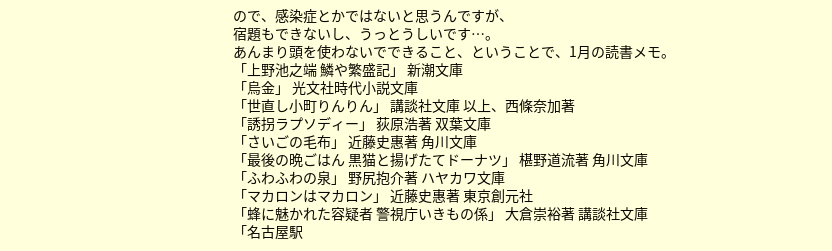ので、感染症とかではないと思うんですが、
宿題もできないし、うっとうしいです…。
あんまり頭を使わないでできること、ということで、1月の読書メモ。
「上野池之端 鱗や繁盛記」 新潮文庫
「烏金」 光文社時代小説文庫
「世直し小町りんりん」 講談社文庫 以上、西條奈加著
「誘拐ラプソディー」 荻原浩著 双葉文庫
「さいごの毛布」 近藤史惠著 角川文庫
「最後の晩ごはん 黒猫と揚げたてドーナツ」 椹野道流著 角川文庫
「ふわふわの泉」 野尻抱介著 ハヤカワ文庫
「マカロンはマカロン」 近藤史惠著 東京創元社
「蜂に魅かれた容疑者 警視庁いきもの係」 大倉崇裕著 講談社文庫
「名古屋駅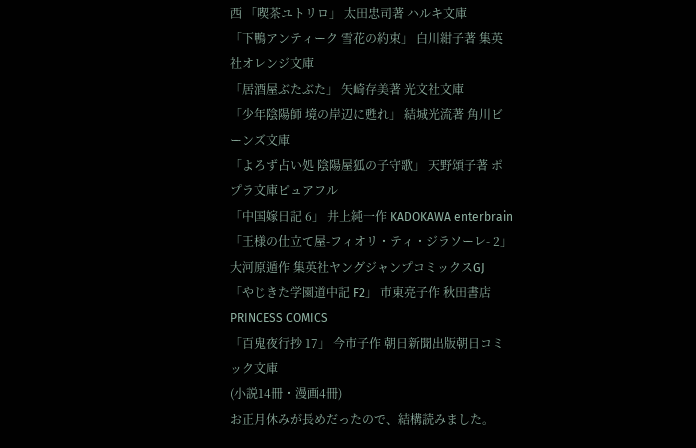西 「喫茶ユトリロ」 太田忠司著 ハルキ文庫
「下鴨アンティーク 雪花の約束」 白川紺子著 集英社オレンジ文庫
「居酒屋ぶたぶた」 矢崎存美著 光文社文庫
「少年陰陽師 境の岸辺に甦れ」 結城光流著 角川ビーンズ文庫
「よろず占い処 陰陽屋狐の子守歌」 天野頌子著 ポプラ文庫ピュアフル
「中国嫁日記 6」 井上純一作 KADOKAWA enterbrain
「王様の仕立て屋-フィオリ・ティ・ジラソーレ- 2」 大河原遁作 集英社ヤングジャンプコミックスGJ
「やじきた学園道中記 F2」 市東亮子作 秋田書店PRINCESS COMICS
「百鬼夜行抄 17」 今市子作 朝日新聞出版朝日コミック文庫
(小説14冊・漫画4冊)
お正月休みが長めだったので、結構読みました。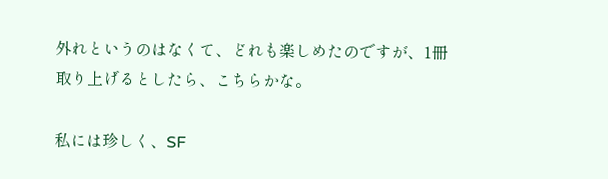外れというのはなくて、どれも楽しめたのですが、1冊取り上げるとしたら、こちらかな。

私には珍しく、SF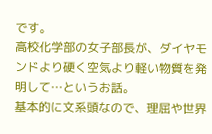です。
高校化学部の女子部長が、ダイヤモンドより硬く空気より軽い物質を発明して…というお話。
基本的に文系頭なので、理屈や世界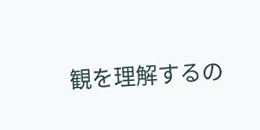観を理解するの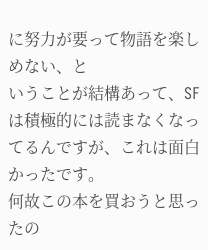に努力が要って物語を楽しめない、と
いうことが結構あって、SFは積極的には読まなくなってるんですが、これは面白かったです。
何故この本を買おうと思ったの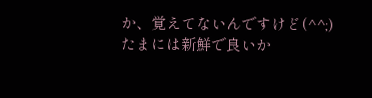か、覚えてないんですけど(^^;)
たまには新鮮で良いか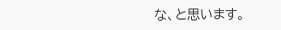な、と思います。